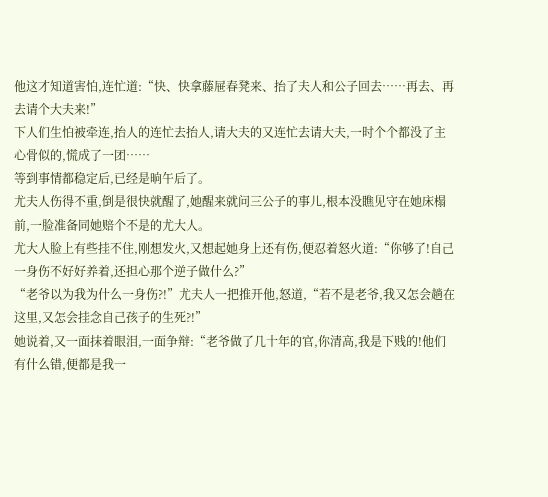他这才知道害怕,连忙道:“快、快拿藤屉春凳来、抬了夫人和公子回去……再去、再去请个大夫来!”
下人们生怕被牵连,抬人的连忙去抬人,请大夫的又连忙去请大夫,一时个个都没了主心骨似的,慌成了一团……
等到事情都稳定后,已经是晌午后了。
尤夫人伤得不重,倒是很快就醒了,她醒来就问三公子的事儿,根本没瞧见守在她床榻前,一脸准备同她赔个不是的尤大人。
尤大人脸上有些挂不住,刚想发火,又想起她身上还有伤,便忍着怒火道:“你够了!自己一身伤不好好养着,还担心那个逆子做什么?”
“老爷以为我为什么一身伤?!”尤夫人一把推开他,怒道,“若不是老爷,我又怎会趟在这里,又怎会挂念自己孩子的生死?!”
她说着,又一面抹着眼泪,一面争辩:“老爷做了几十年的官,你清高,我是下贱的!他们有什么错,便都是我一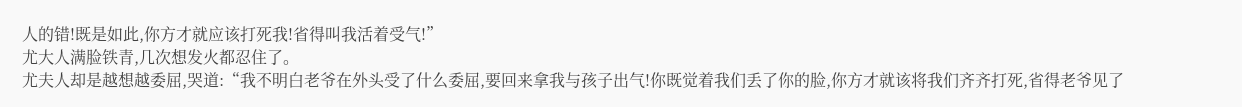人的错!既是如此,你方才就应该打死我!省得叫我活着受气!”
尤大人满脸铁青,几次想发火都忍住了。
尤夫人却是越想越委屈,哭道:“我不明白老爷在外头受了什么委屈,要回来拿我与孩子出气!你既觉着我们丢了你的脸,你方才就该将我们齐齐打死,省得老爷见了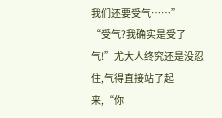我们还要受气……”
“受气?我确实是受了气!”尤大人终究还是没忍住,气得直接站了起来,“你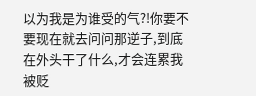以为我是为谁受的气?!你要不要现在就去问问那逆子,到底在外头干了什么,才会连累我被贬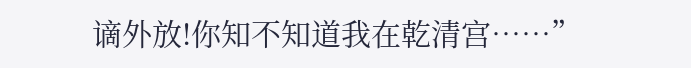谪外放!你知不知道我在乾清宫……”